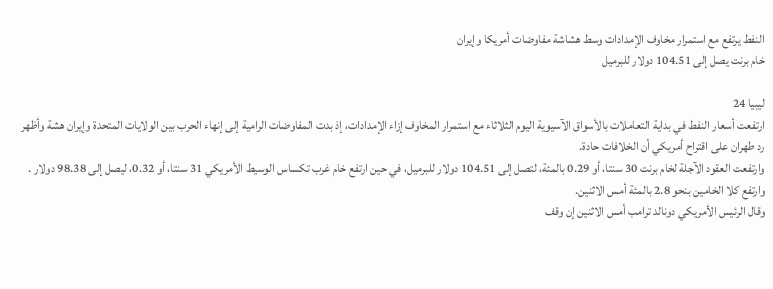النفط يرتفع مع استمرار مخاوف الإمدادات وسط هشاشة مفاوضات أمريكا وإيران
خام برنت يصل إلى 104.51 دولار للبرميل

ليبيا 24
ارتفعت أسعار النفط في بداية التعاملات بالأسواق الآسيوية اليوم الثلاثاء مع استمرار المخاوف إزاء الإمدادات، إذ بدت المفاوضات الرامية إلى إنهاء الحرب بين الولايات المتحدة وإيران هشة وأظهر رد طهران على اقتراح أمريكي أن الخلافات حادة.
وارتفعت العقود الآجلة لخام برنت 30 سنتا، أو 0.29 بالمئة، لتصل إلى 104.51 دولار للبرميل، في حين ارتفع خام غرب تكساس الوسيط الأمريكي 31 سنتا، أو 0.32، ليصل إلى 98.38 دولار .
وارتفع كلا الخامين بنحو 2.8 بالمئة أمس الاثنين.
وقال الرئيس الأمريكي دونالد ترامب أمس الاثنين إن وقف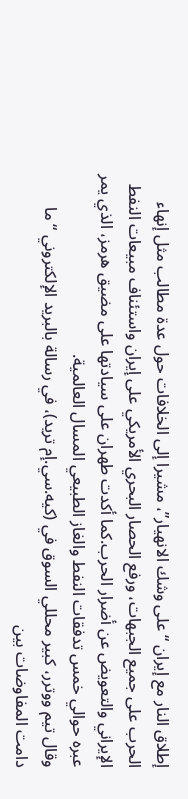إطلاق النار مع إيران “على وشك الانهيار”، مشيرا إلى الخلافات حول عدة مطالب مثل إنهاء الحرب على جميع الجبهات، ورفع الحصار البحري الأمريكي على إيران واستئناف مبيعات النفط الإيراني والتعويض عن أضرار الحرب.كما أكدت طهران على سيادتها على مضيق هرمز، الذي يمر عبره حوالي خمس تدفقات النفط والغاز الطبيعي المسال العالمية.
وقال تيم ووترر، كبير محللي السوق في (كيه.سي.إم تريد)، في رسالة بالبريد الإلكتروني “ما دامت المفاوضات بين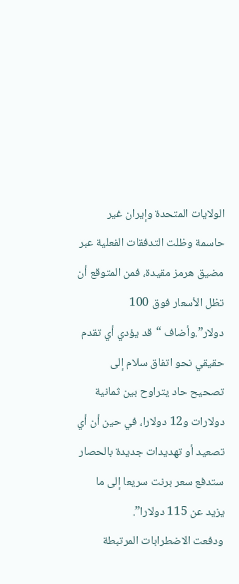الولايات المتحدة وإيران غير حاسمة وظلت التدفقات الفعلية عبر مضيق هرمز مقيدة، فمن المتوقع أن تظل الأسعار فوق 100 دولار”.وأضاف “قد يؤدي أي تقدم حقيقي نحو اتفاق سلام إلى تصحيح حاد يتراوح بين ثمانية دولارات و12 دولارا، في حين أن أي تصعيد أو تهديدات جديدة بالحصار ستدفع سعر برنت سريعا إلى ما يزيد عن 115 دولارا”.
ودفعت الاضطرابات المرتبطة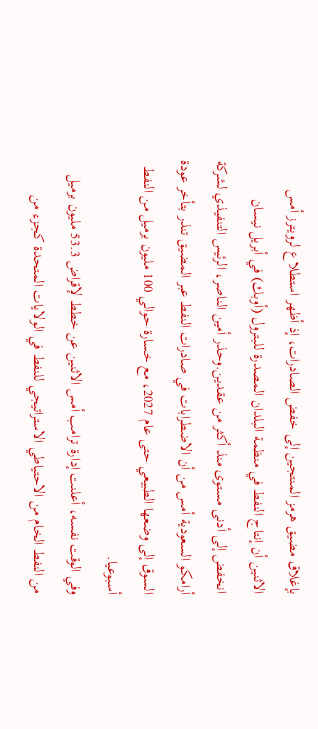بإغلاق مضيق هرمز المنتجين إلى خفض الصادرات، إذ أظهر استطلاع لرويترز أمس الاثنين أن إنتاج النفط في منظمة البلدان المصدرة للبترول (أوبك) في أبريل نيسان انخفض إلى أدنى مستوى منذ أكثر من عقدين.وحذر أمين الناصر، الرئيس التنفيذي لشركة أرامكو السعودية أمس من أن الاضطرابات في صادرات النفط عبر المضيق تنذر بتأخر عودة السوق إلى وضعها الطبيعي حتى عام 2027، مع خسارة حوالي 100 مليون برميل من النفط أسبوعيا.
وفي الوقت نفسه، أعلنت إدارة ترامب أمس الاثنين عن خطط لإقراض 53.3 مليون برميل من النفط الخام من الاحتياطي الاستراتيجي للنفط في الولايات المتحدة كجزء من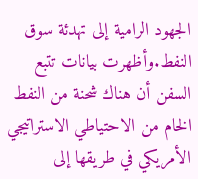الجهود الرامية إلى تهدئة سوق النفط.وأظهرت بيانات تتبع السفن أن هناك شحنة من النفط الخام من الاحتياطي الاستراتيجي الأمريكي في طريقها إلى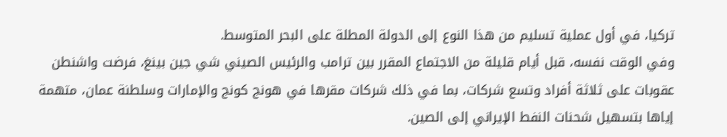تركيا، في أول عملية تسليم من هذا النوع إلى الدولة المطلة على البحر المتوسط.
وفي الوقت نفسه، قبل أيام قليلة من الاجتماع المقرر بين ترامب والرئيس الصيني شي جين بينغ، فرضت واشنطن عقوبات على ثلاثة أفراد وتسع شركات، بما في ذلك شركات مقرها في هونج كونج والإمارات وسلطنة عمان، متهمة إياها بتسهيل شحنات النفط الإيراني إلى الصين.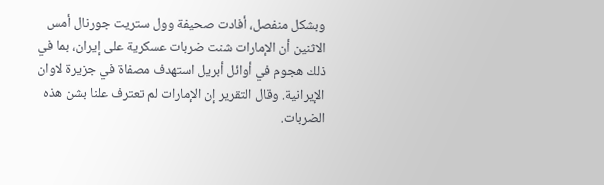وبشكل منفصل، أفادت صحيفة وول ستريت جورنال أمس الاثنين أن الإمارات شنت ضربات عسكرية على إيران، بما في ذلك هجوم في أوائل أبريل استهدف مصفاة في جزيرة لاوان الإيرانية. وقال التقرير إن الإمارات لم تعترف علنا بشن هذه الضربات.